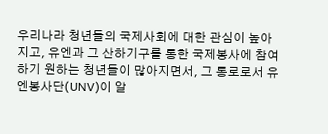우리나라 청년들의 국제사회에 대한 관심이 높아지고, 유엔과 그 산하기구를 통한 국제봉사에 참여하기 원하는 청년들이 많아지면서, 그 통로로서 유엔봉사단(UNV)이 알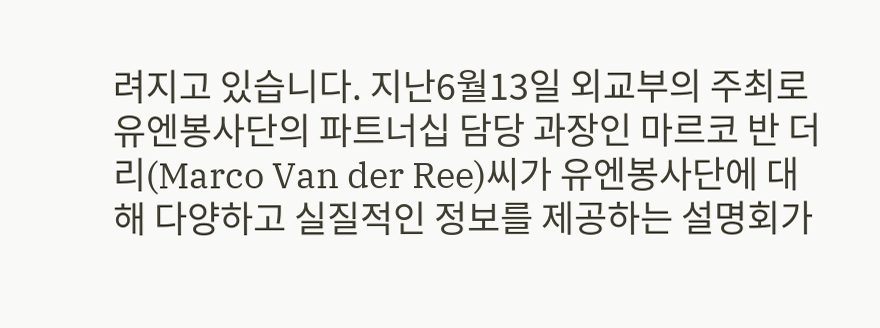려지고 있습니다. 지난6월13일 외교부의 주최로 유엔봉사단의 파트너십 담당 과장인 마르코 반 더 리(Marco Van der Ree)씨가 유엔봉사단에 대해 다양하고 실질적인 정보를 제공하는 설명회가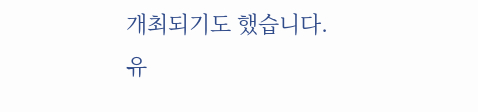개최되기도 했습니다.
유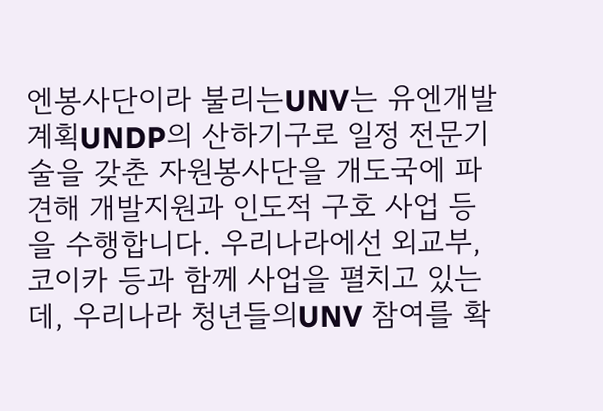엔봉사단이라 불리는UNV는 유엔개발계획UNDP의 산하기구로 일정 전문기술을 갖춘 자원봉사단을 개도국에 파견해 개발지원과 인도적 구호 사업 등을 수행합니다. 우리나라에선 외교부, 코이카 등과 함께 사업을 펼치고 있는데, 우리나라 청년들의UNV 참여를 확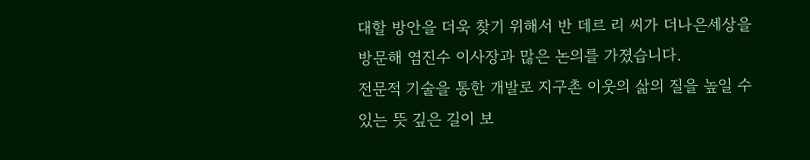대할 방안을 더욱 찾기 위해서 반 데르 리 씨가 더나은세상을 방문해 염진수 이사장과 많은 논의를 가졌습니다.
전문적 기술을 통한 개발로 지구촌 이웃의 삶의 질을 높일 수 있는 뜻 깊은 길이 보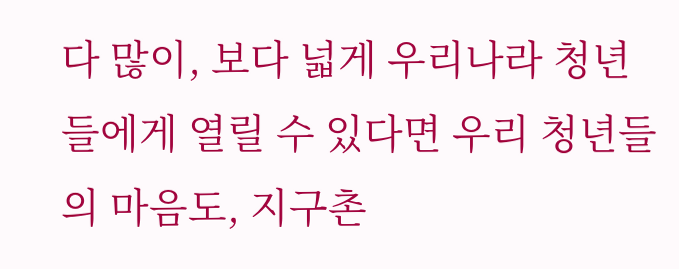다 많이, 보다 넓게 우리나라 청년들에게 열릴 수 있다면 우리 청년들의 마음도, 지구촌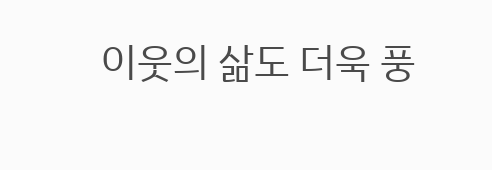이웃의 삶도 더욱 풍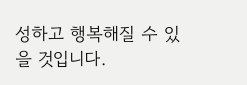성하고 행복해질 수 있을 것입니다.